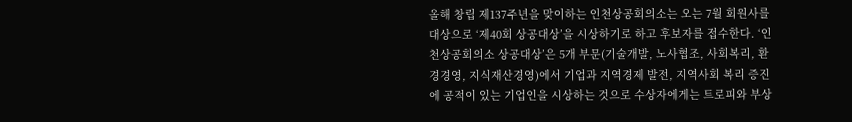올해 창립 제137주년을 맞이하는 인천상공회의소는 오는 7월 회원사를 대상으로 ‘제40회 상공대상’을 시상하기로 하고 후보자를 접수한다. ‘인천상공회의소 상공대상’은 5개 부문(기술개발, 노사협조, 사회복리, 환경경영, 지식재산경영)에서 기업과 지역경제 발전, 지역사회 복리 증진에 공적이 있는 기업인을 시상하는 것으로 수상자에게는 트로피와 부상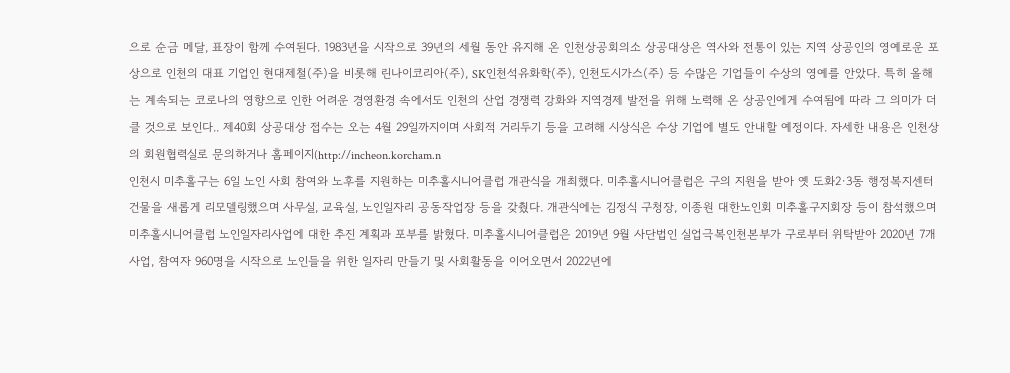으로 순금 메달, 표장이 함께 수여된다. 1983년을 시작으로 39년의 세월 동안 유지해 온 인천상공회의소 상공대상은 역사와 전통이 있는 지역 상공인의 영예로운 포상으로 인천의 대표 기업인 현대제철(주)을 비롯해 린나이코리아(주), SK인천석유화학(주), 인천도시가스(주) 등 수많은 기업들이 수상의 영예를 안았다. 특히 올해는 계속되는 코로나의 영향으로 인한 어려운 경영환경 속에서도 인천의 산업 경쟁력 강화와 지역경제 발전을 위해 노력해 온 상공인에게 수여됨에 따라 그 의미가 더 클 것으로 보인다.. 제40회 상공대상 접수는 오는 4월 29일까지이며 사회적 거리두기 등을 고려해 시상식은 수상 기업에 별도 안내할 예정이다. 자세한 내용은 인천상의 회원협력실로 문의하거나 홈페이지(http://incheon.korcham.n
인천시 미추홀구는 6일 노인 사회 참여와 노후를 지원하는 미추홀시니어클럽 개관식을 개최했다. 미추홀시니어클럽은 구의 지원을 받아 옛 도화2·3동 행정복지센터 건물을 새롭게 리모델링했으며 사무실, 교육실, 노인일자리 공동작업장 등을 갖췄다. 개관식에는 김정식 구청장, 이종원 대한노인회 미추홀구지회장 등이 참석했으며 미추홀시니어클럽 노인일자리사업에 대한 추진 계획과 포부를 밝혔다. 미추홀시니어클럽은 2019년 9월 사단법인 실업극복인천본부가 구로부터 위탁받아 2020년 7개 사업, 참여자 960명을 시작으로 노인들을 위한 일자리 만들기 및 사회활동을 이어오면서 2022년에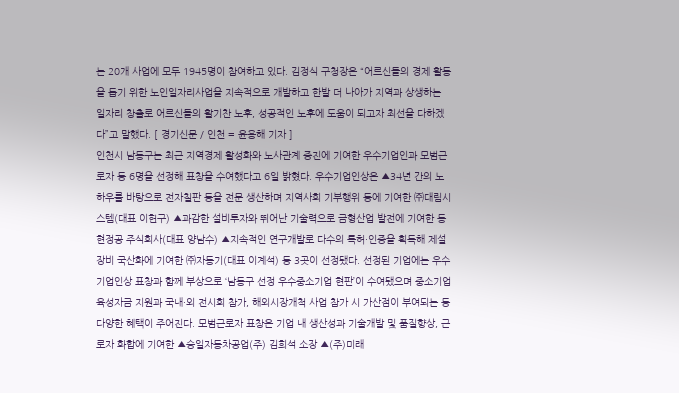는 20개 사업에 모두 1945명이 참여하고 있다. 김정식 구청장은 “어르신들의 경제 활동을 돕기 위한 노인일자리사업을 지속적으로 개발하고 한발 더 나아가 지역과 상생하는 일자리 창출로 어르신들의 활기찬 노후, 성공적인 노후에 도움이 되고자 최선을 다하겠다”고 말했다. [ 경기신문 / 인천 = 윤용해 기자 ]
인천시 남동구는 최근 지역경제 활성화와 노사관계 증진에 기여한 우수기업인과 모범근로자 등 6명을 선정해 표창을 수여했다고 6일 밝혔다. 우수기업인상은 ▲34년 간의 노하우를 바탕으로 전자칠판 등을 전문 생산하며 지역사회 기부행위 등에 기여한 ㈜대림시스템(대표 이헌구) ▲과감한 설비투자와 뛰어난 기술력으로 금형산업 발전에 기여한 동현정공 주식회사(대표 양남수) ▲지속적인 연구개발로 다수의 특허·인증을 획득해 제설 장비 국산화에 기여한 ㈜자동기(대표 이계석) 등 3곳이 선정됐다. 선정된 기업에는 우수기업인상 표창과 함께 부상으로 ‘남동구 선정 우수중소기업 현판’이 수여됐으며 중소기업 육성자금 지원과 국내·외 전시회 참가, 해외시장개척 사업 참가 시 가산점이 부여되는 등 다양한 혜택이 주어진다. 모범근로자 표창은 기업 내 생산성과 기술개발 및 품질향상, 근로자 화합에 기여한 ▲승일자동차공업(주) 김희석 소장 ▲(주)미래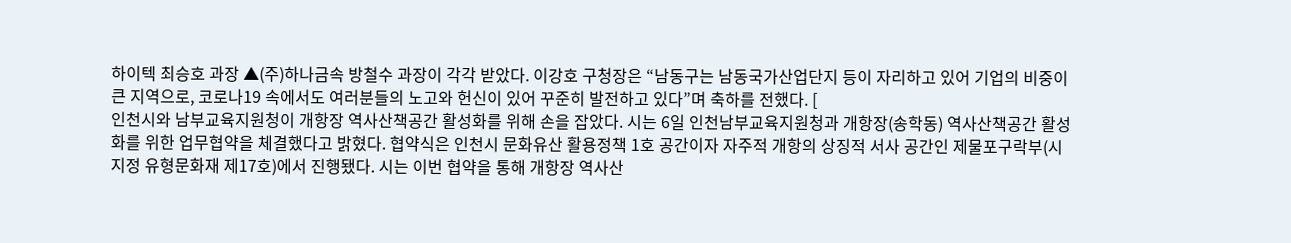하이텍 최승호 과장 ▲(주)하나금속 방철수 과장이 각각 받았다. 이강호 구청장은 “남동구는 남동국가산업단지 등이 자리하고 있어 기업의 비중이 큰 지역으로, 코로나19 속에서도 여러분들의 노고와 헌신이 있어 꾸준히 발전하고 있다”며 축하를 전했다. [
인천시와 남부교육지원청이 개항장 역사산책공간 활성화를 위해 손을 잡았다. 시는 6일 인천남부교육지원청과 개항장(송학동) 역사산책공간 활성화를 위한 업무협약을 체결했다고 밝혔다. 협약식은 인천시 문화유산 활용정책 1호 공간이자 자주적 개항의 상징적 서사 공간인 제물포구락부(시 지정 유형문화재 제17호)에서 진행됐다. 시는 이번 협약을 통해 개항장 역사산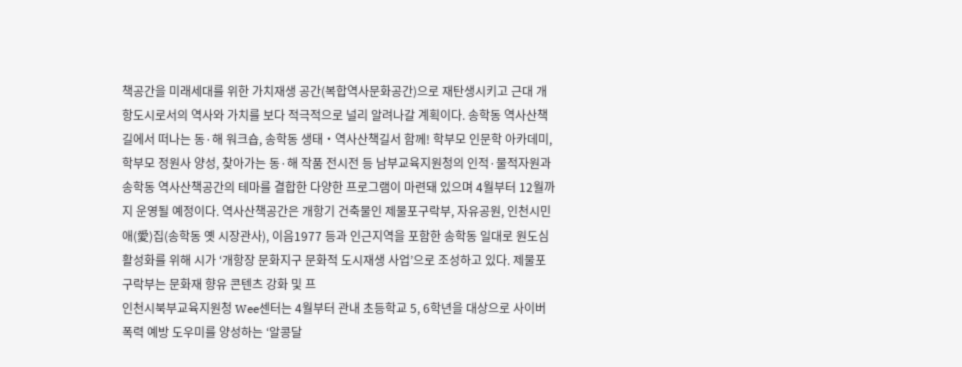책공간을 미래세대를 위한 가치재생 공간(복합역사문화공간)으로 재탄생시키고 근대 개항도시로서의 역사와 가치를 보다 적극적으로 널리 알려나갈 계획이다. 송학동 역사산책길에서 떠나는 동·해 워크숍, 송학동 생태‧역사산책길서 함께! 학부모 인문학 아카데미, 학부모 정원사 양성, 찾아가는 동·해 작품 전시전 등 남부교육지원청의 인적·물적자원과 송학동 역사산책공간의 테마를 결합한 다양한 프로그램이 마련돼 있으며 4월부터 12월까지 운영될 예정이다. 역사산책공간은 개항기 건축물인 제물포구락부, 자유공원, 인천시민애(愛)집(송학동 옛 시장관사), 이음1977 등과 인근지역을 포함한 송학동 일대로 원도심 활성화를 위해 시가 ‘개항장 문화지구 문화적 도시재생 사업’으로 조성하고 있다. 제물포구락부는 문화재 향유 콘텐츠 강화 및 프
인천시북부교육지원청 Wee센터는 4월부터 관내 초등학교 5, 6학년을 대상으로 사이버폭력 예방 도우미를 양성하는 ‘알콩달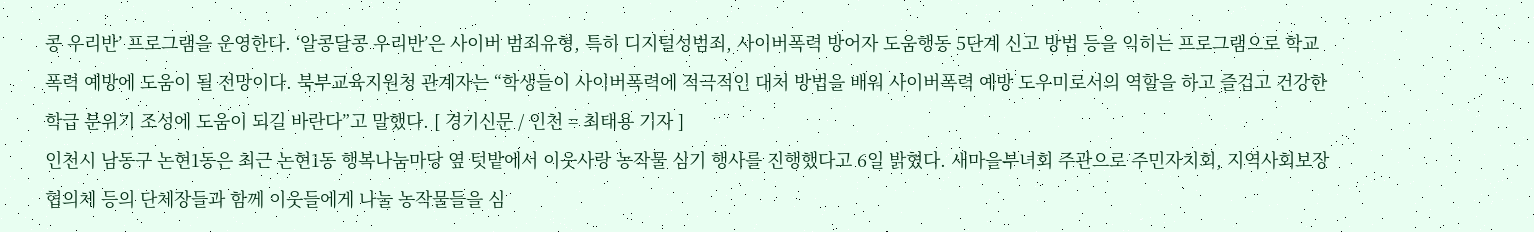콩 우리반’ 프로그램을 운영한다. ‘알콩달콩 우리반’은 사이버 범죄유형, 특히 디지털성범죄, 사이버폭력 방어자 도움행동 5단계 신고 방법 등을 익히는 프로그램으로 학교폭력 예방에 도움이 될 전망이다. 북부교육지원청 관계자는 “학생들이 사이버폭력에 적극적인 대처 방법을 배워 사이버폭력 예방 도우미로서의 역할을 하고 즐겁고 건강한 학급 분위기 조성에 도움이 되길 바란다”고 말했다. [ 경기신문 / 인천 = 최태용 기자 ]
인천시 남동구 논현1동은 최근 논현1동 행복나눔마당 옆 텃밭에서 이웃사랑 농작물 심기 행사를 진행했다고 6일 밝혔다. 새마을부녀회 주관으로 주민자치회, 지역사회보장협의체 등의 단체장들과 함께 이웃들에게 나눌 농작물들을 심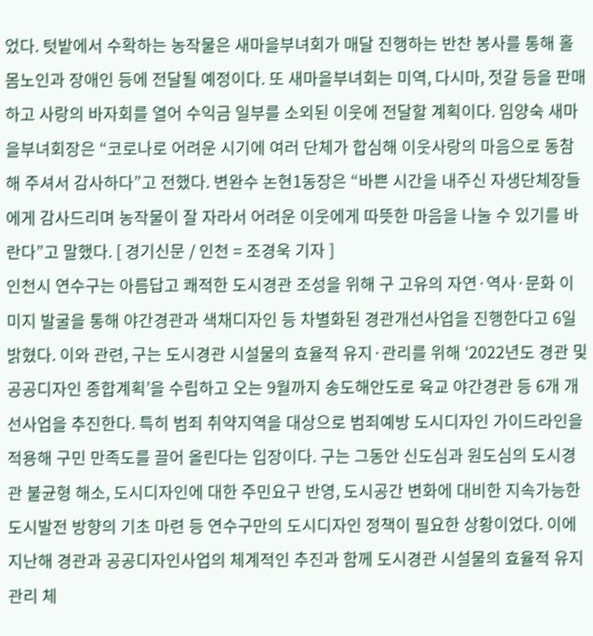었다. 텃밭에서 수확하는 농작물은 새마을부녀회가 매달 진행하는 반찬 봉사를 통해 홀몸노인과 장애인 등에 전달될 예정이다. 또 새마을부녀회는 미역, 다시마, 젓갈 등을 판매하고 사랑의 바자회를 열어 수익금 일부를 소외된 이웃에 전달할 계획이다. 임양숙 새마을부녀회장은 “코로나로 어려운 시기에 여러 단체가 합심해 이웃사랑의 마음으로 동참해 주셔서 감사하다”고 전했다. 변완수 논현1동장은 “바쁜 시간을 내주신 자생단체장들에게 감사드리며 농작물이 잘 자라서 어려운 이웃에게 따뜻한 마음을 나눌 수 있기를 바란다”고 말했다. [ 경기신문 / 인천 = 조경욱 기자 ]
인천시 연수구는 아름답고 쾌적한 도시경관 조성을 위해 구 고유의 자연·역사·문화 이미지 발굴을 통해 야간경관과 색채디자인 등 차별화된 경관개선사업을 진행한다고 6일 밝혔다. 이와 관련, 구는 도시경관 시설물의 효율적 유지·관리를 위해 ‘2022년도 경관 및 공공디자인 종합계획’을 수립하고 오는 9월까지 송도해안도로 육교 야간경관 등 6개 개선사업을 추진한다. 특히 범죄 취약지역을 대상으로 범죄예방 도시디자인 가이드라인을 적용해 구민 만족도를 끌어 올린다는 입장이다. 구는 그동안 신도심과 원도심의 도시경관 불균형 해소, 도시디자인에 대한 주민요구 반영, 도시공간 변화에 대비한 지속가능한 도시발전 방향의 기초 마련 등 연수구만의 도시디자인 정책이 필요한 상황이었다. 이에 지난해 경관과 공공디자인사업의 체계적인 추진과 함께 도시경관 시설물의 효율적 유지관리 체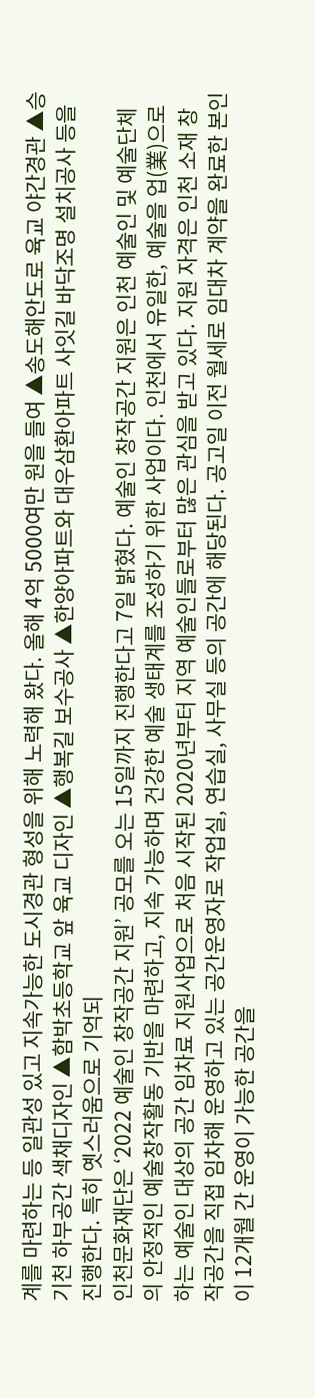계를 마련하는 등 일관성 있고 지속가능한 도시경관 형성을 위해 노력해 왔다. 올해 4억 5000여만 원을 들여 ▲송도해안도로 육교 야간경관 ▲승기천 하부공간 색채디자인 ▲함박초등학교 앞 육교 디자인 ▲행복길 보수공사 ▲한양아파트와 대우삼환아파트 사잇길 바닥조명 설치공사 등을 진행한다. 특히 옛스러움으로 기억되
인천문화재단은 ‘2022 예술인 창작공간 지원’ 공모를 오는 15일까지 진행한다고 7일 밝혔다. 예술인 창작공간 지원은 인천 예술인 및 예술단체의 안정적인 예술창작활동 기반을 마련하고, 지속 가능하며 건강한 예술 생태계를 조성하기 위한 사업이다. 인천에서 유일한, 예술을 업(業)으로 하는 예술인 대상의 공간 임차료 지원사업으로 처음 시작된 2020년부터 지역 예술인들로부터 많은 관심을 받고 있다. 지원 자격은 인천 소재 창작공간을 직접 임차해 운영하고 있는 공간운영자로 작업실, 연습실, 사무실 등의 공간에 해당된다. 공고일 이전 월세로 임대차 계약을 완료한 본인이 12개월 간 운영이 가능한 공간을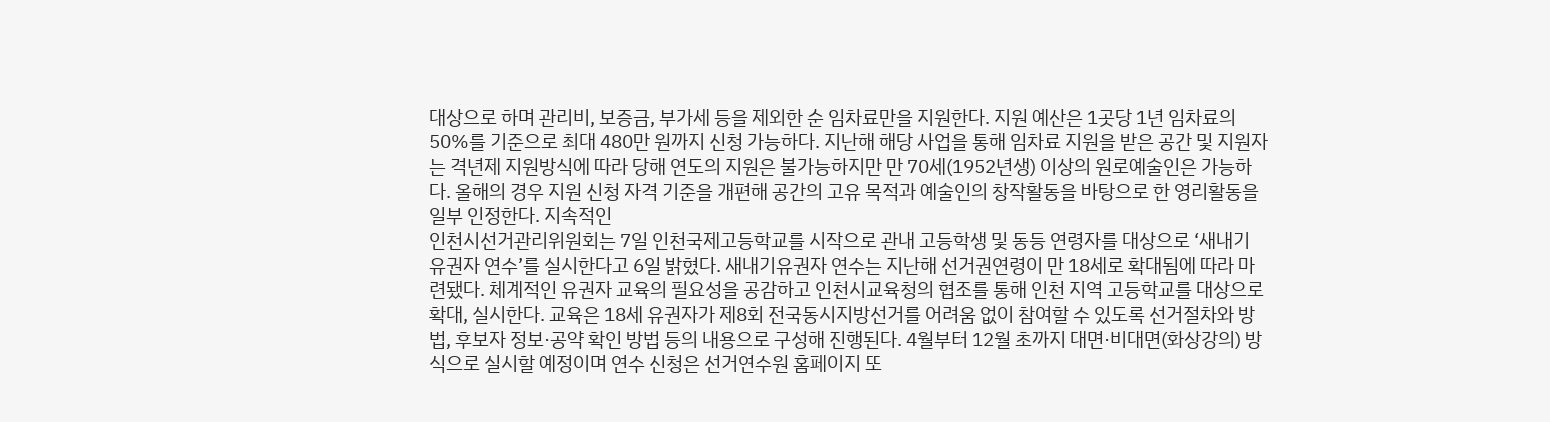대상으로 하며 관리비, 보증금, 부가세 등을 제외한 순 임차료만을 지원한다. 지원 예산은 1곳당 1년 임차료의 50%를 기준으로 최대 480만 원까지 신청 가능하다. 지난해 해당 사업을 통해 임차료 지원을 받은 공간 및 지원자는 격년제 지원방식에 따라 당해 연도의 지원은 불가능하지만 만 70세(1952년생) 이상의 원로예술인은 가능하다. 올해의 경우 지원 신청 자격 기준을 개편해 공간의 고유 목적과 예술인의 창작활동을 바탕으로 한 영리활동을 일부 인정한다. 지속적인
인천시선거관리위원회는 7일 인천국제고등학교를 시작으로 관내 고등학생 및 동등 연령자를 대상으로 ‘새내기 유권자 연수’를 실시한다고 6일 밝혔다. 새내기유권자 연수는 지난해 선거권연령이 만 18세로 확대됨에 따라 마련됐다. 체계적인 유권자 교육의 필요성을 공감하고 인천시교육청의 협조를 통해 인천 지역 고등학교를 대상으로 확대, 실시한다. 교육은 18세 유권자가 제8회 전국동시지방선거를 어려움 없이 참여할 수 있도록 선거절차와 방법, 후보자 정보·공약 확인 방법 등의 내용으로 구성해 진행된다. 4월부터 12월 초까지 대면·비대면(화상강의) 방식으로 실시할 예정이며 연수 신청은 선거연수원 홈페이지 또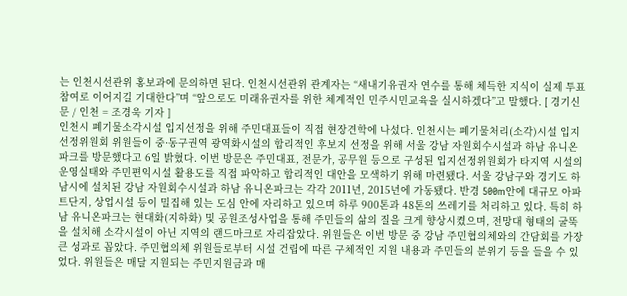는 인천시선관위 홍보과에 문의하면 된다. 인천시선관위 관계자는 “새내기유권자 연수를 통해 체득한 지식이 실제 투표참여로 이어지길 기대한다”며 “앞으로도 미래유권자를 위한 체계적인 민주시민교육을 실시하겠다”고 말했다. [ 경기신문 / 인천 = 조경욱 기자 ]
인천시 폐기물소각시설 입지선정을 위해 주민대표들이 직접 현장견학에 나섰다. 인천시는 폐기물처리(소각)시설 입지선정위원회 위원들이 중·동구권역 광역화시설의 합리적인 후보지 선정을 위해 서울 강남 자원회수시설과 하남 유니온파크를 방문했다고 6일 밝혔다. 이번 방문은 주민대표, 전문가, 공무원 등으로 구성된 입지선정위원회가 타지역 시설의 운영실태와 주민편익시설 활용도를 직접 파악하고 합리적인 대안을 모색하기 위해 마련됐다. 서울 강남구와 경기도 하남시에 설치된 강남 자원회수시설과 하남 유니온파크는 각각 2011년, 2015년에 가동됐다. 반경 500m안에 대규모 아파트단지, 상업시설 등이 밀집해 있는 도심 안에 자리하고 있으며 하루 900톤과 48톤의 쓰레기를 처리하고 있다. 특히 하남 유니온파크는 현대화(지하화) 및 공원조성사업을 통해 주민들의 삶의 질을 크게 향상시켰으며, 전망대 형태의 굴뚝을 설치해 소각시설이 아닌 지역의 랜드마크로 자리잡았다. 위원들은 이번 방문 중 강남 주민협의체와의 간담회를 가장 큰 성과로 꼽았다. 주민협의체 위원들로부터 시설 건립에 따른 구체적인 지원 내용과 주민들의 분위기 등을 들을 수 있었다. 위원들은 매달 지원되는 주민지원금과 매